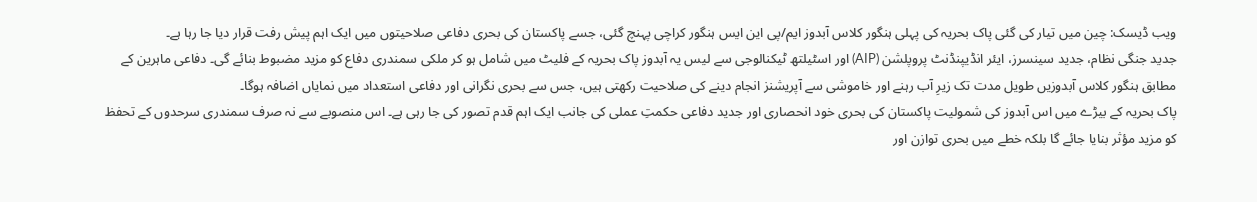ویب ڈیسک: چین میں تیار کی گئی پاک بحریہ کی پہلی ہنگور کلاس آبدوز ایم/پی این ایس ہنگور کراچی پہنچ گئی، جسے پاکستان کی بحری دفاعی صلاحیتوں میں ایک اہم پیش رفت قرار دیا جا رہا ہے۔
جدید جنگی نظام، جدید سینسرز، ایئر انڈیپنڈنٹ پروپلشن (AIP) اور اسٹیلتھ ٹیکنالوجی سے لیس یہ آبدوز پاک بحریہ کے فلیٹ میں شامل ہو کر ملکی سمندری دفاع کو مزید مضبوط بنائے گی۔ دفاعی ماہرین کے مطابق ہنگور کلاس آبدوزیں طویل مدت تک زیرِ آب رہنے اور خاموشی سے آپریشنز انجام دینے کی صلاحیت رکھتی ہیں، جس سے بحری نگرانی اور دفاعی استعداد میں نمایاں اضافہ ہوگا۔
پاک بحریہ کے بیڑے میں اس آبدوز کی شمولیت پاکستان کی بحری خود انحصاری اور جدید دفاعی حکمتِ عملی کی جانب ایک اہم قدم تصور کی جا رہی ہے۔ اس منصوبے سے نہ صرف سمندری سرحدوں کے تحفظ کو مزید مؤثر بنایا جائے گا بلکہ خطے میں بحری توازن اور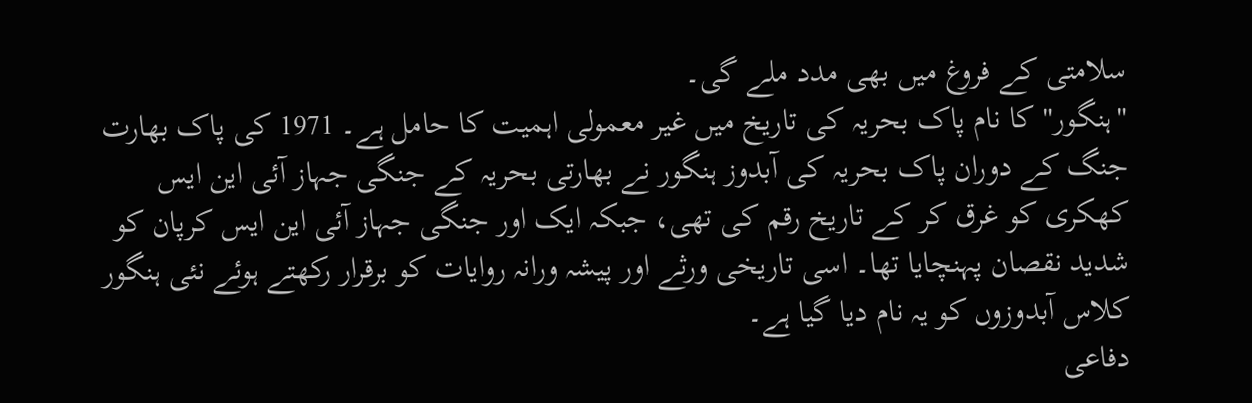سلامتی کے فروغ میں بھی مدد ملے گی۔
"ہنگور" کا نام پاک بحریہ کی تاریخ میں غیر معمولی اہمیت کا حامل ہے۔ 1971 کی پاک بھارت جنگ کے دوران پاک بحریہ کی آبدوز ہنگور نے بھارتی بحریہ کے جنگی جہاز آئی این ایس کھکری کو غرق کر کے تاریخ رقم کی تھی، جبکہ ایک اور جنگی جہاز آئی این ایس کرپان کو شدید نقصان پہنچایا تھا۔ اسی تاریخی ورثے اور پیشہ ورانہ روایات کو برقرار رکھتے ہوئے نئی ہنگور کلاس آبدوزوں کو یہ نام دیا گیا ہے۔
دفاعی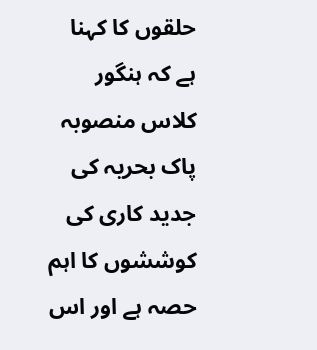حلقوں کا کہنا ہے کہ ہنگور کلاس منصوبہ پاک بحریہ کی جدید کاری کی کوششوں کا اہم حصہ ہے اور اس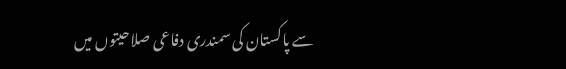سے پاکستان کی سمندری دفاعی صلاحیتوں میں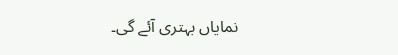نمایاں بہتری آئے گی۔